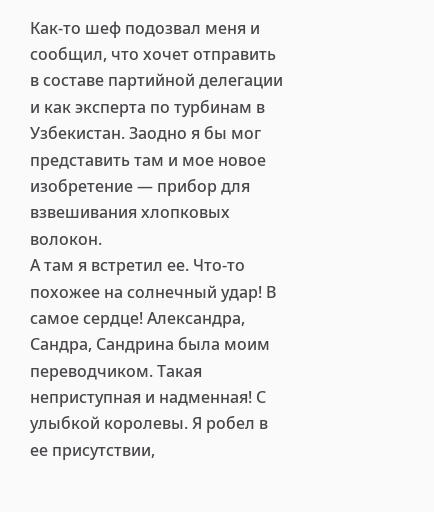Как-то шеф подозвал меня и сообщил, что хочет отправить в составе партийной делегации и как эксперта по турбинам в Узбекистан. Заодно я бы мог представить там и мое новое изобретение — прибор для взвешивания хлопковых волокон.
А там я встретил ее. Что-то похожее на солнечный удар! В самое сердце! Александра, Сандра, Сандрина была моим переводчиком. Такая неприступная и надменная! С улыбкой королевы. Я робел в ее присутствии,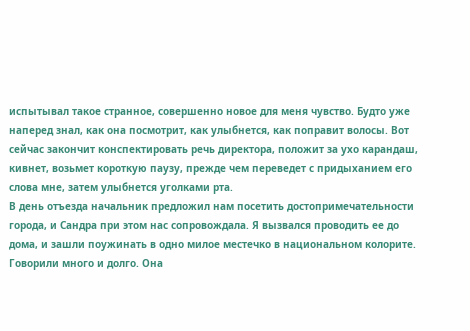испытывал такое странное, совершенно новое для меня чувство. Будто уже наперед знал, как она посмотрит, как улыбнется, как поправит волосы. Вот сейчас закончит конспектировать речь директора, положит за ухо карандаш, кивнет, возьмет короткую паузу, прежде чем переведет с придыханием его слова мне, затем улыбнется уголками рта.
В день отъезда начальник предложил нам посетить достопримечательности города, и Сандра при этом нас сопровождала. Я вызвался проводить ее до дома, и зашли поужинать в одно милое местечко в национальном колорите. Говорили много и долго. Она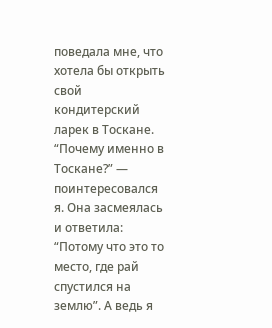поведала мне, что хотела бы открыть свой кондитерский ларек в Тоскане.
“Почему именно в Тоскане?” — поинтересовался я. Она засмеялась и ответила:
“Потому что это то место, где рай спустился на землю”. А ведь я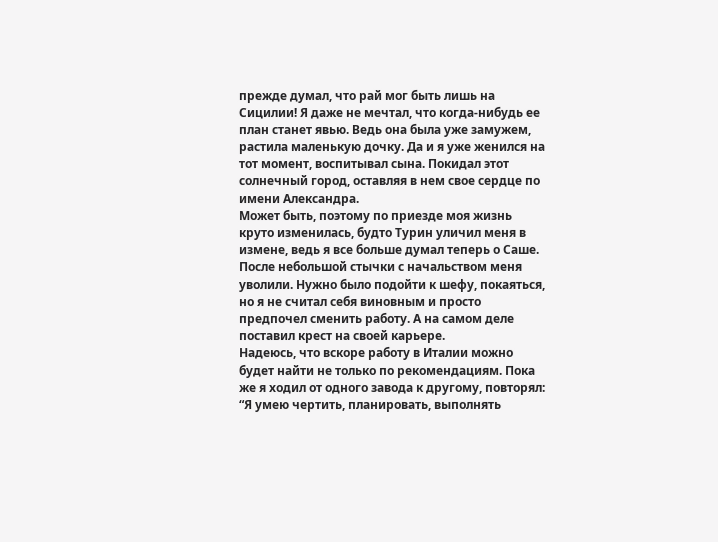прежде думал, что рай мог быть лишь на Сицилии! Я даже не мечтал, что когда-нибудь ее план станет явью. Ведь она была уже замужем, растила маленькую дочку. Да и я уже женился на тот момент, воспитывал сына. Покидал этот солнечный город, оставляя в нем свое сердце по имени Александра.
Может быть, поэтому по приезде моя жизнь круто изменилась, будто Турин уличил меня в измене, ведь я все больше думал теперь о Саше. После небольшой стычки с начальством меня уволили. Нужно было подойти к шефу, покаяться, но я не считал себя виновным и просто предпочел сменить работу. А на самом деле поставил крест на своей карьере.
Надеюсь, что вскоре работу в Италии можно будет найти не только по рекомендациям. Пока же я ходил от одного завода к другому, повторял: “Я умею чертить, планировать, выполнять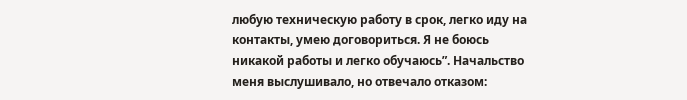любую техническую работу в срок, легко иду на контакты, умею договориться. Я не боюсь никакой работы и легко обучаюсь”. Начальство меня выслушивало, но отвечало отказом: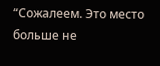“Сожалеем. Это место больше не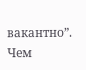вакантно”.
Чем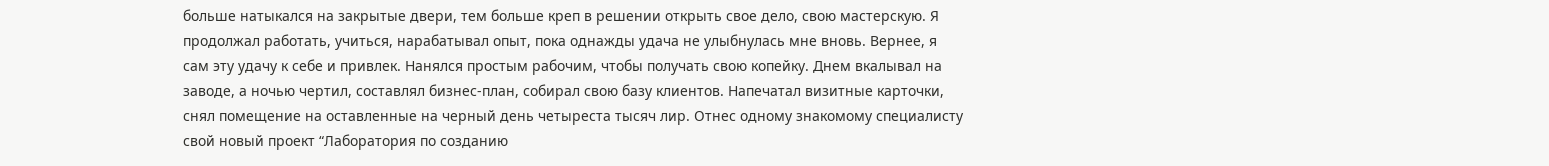больше натыкался на закрытые двери, тем больше креп в решении открыть свое дело, свою мастерскую. Я продолжал работать, учиться, нарабатывал опыт, пока однажды удача не улыбнулась мне вновь. Вернее, я сам эту удачу к себе и привлек. Нанялся простым рабочим, чтобы получать свою копейку. Днем вкалывал на заводе, а ночью чертил, составлял бизнес-план, собирал свою базу клиентов. Напечатал визитные карточки, снял помещение на оставленные на черный день четыреста тысяч лир. Отнес одному знакомому специалисту свой новый проект “Лаборатория по созданию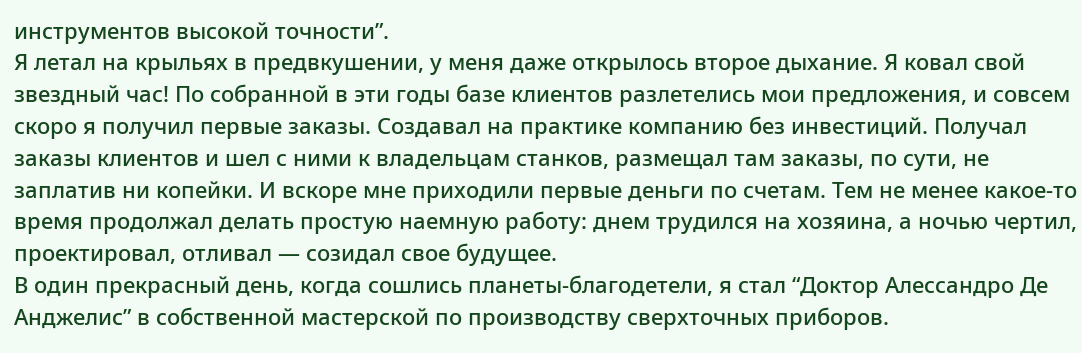инструментов высокой точности”.
Я летал на крыльях в предвкушении, у меня даже открылось второе дыхание. Я ковал свой звездный час! По собранной в эти годы базе клиентов разлетелись мои предложения, и совсем скоро я получил первые заказы. Создавал на практике компанию без инвестиций. Получал заказы клиентов и шел с ними к владельцам станков, размещал там заказы, по сути, не заплатив ни копейки. И вскоре мне приходили первые деньги по счетам. Тем не менее какое-то время продолжал делать простую наемную работу: днем трудился на хозяина, а ночью чертил, проектировал, отливал — созидал свое будущее.
В один прекрасный день, когда сошлись планеты-благодетели, я стал “Доктор Алессандро Де Анджелис” в собственной мастерской по производству сверхточных приборов.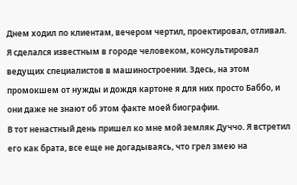Днем ходил по клиентам, вечером чертил, проектировал, отливал. Я сделался известным в городе человеком, консультировал ведущих специалистов в машиностроении. Здесь, на этом промокшем от нужды и дождя картоне я для них просто Баббо, и они даже не знают об этом факте моей биографии.
В тот ненастный день пришел ко мне мой земляк Дуччо. Я встретил его как брата, все еще не догадываясь, что грел змею на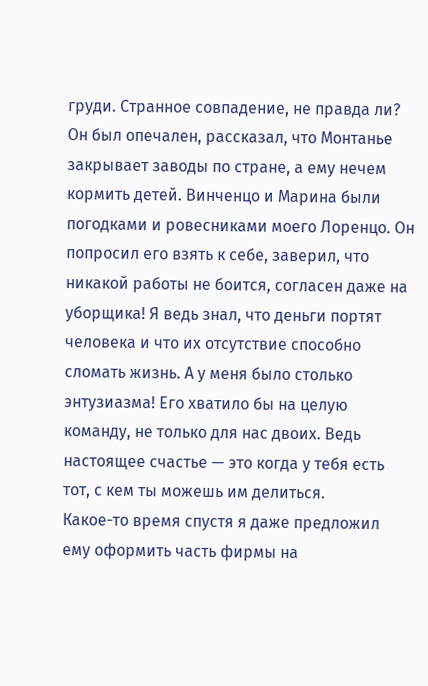груди. Странное совпадение, не правда ли? Он был опечален, рассказал, что Монтанье закрывает заводы по стране, а ему нечем кормить детей. Винченцо и Марина были погодками и ровесниками моего Лоренцо. Он попросил его взять к себе, заверил, что никакой работы не боится, согласен даже на уборщика! Я ведь знал, что деньги портят человека и что их отсутствие способно сломать жизнь. А у меня было столько энтузиазма! Его хватило бы на целую команду, не только для нас двоих. Ведь настоящее счастье — это когда у тебя есть тот, с кем ты можешь им делиться.
Какое-то время спустя я даже предложил ему оформить часть фирмы на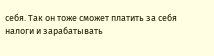себя. Так он тоже сможет платить за себя налоги и зарабатывать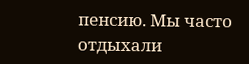пенсию. Мы часто отдыхали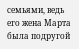семьями, ведь его жена Марта была подругой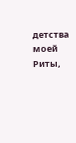детства моей Риты,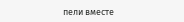пели вместе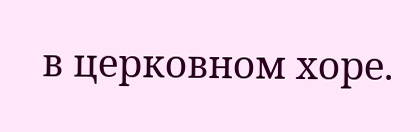в церковном хоре.